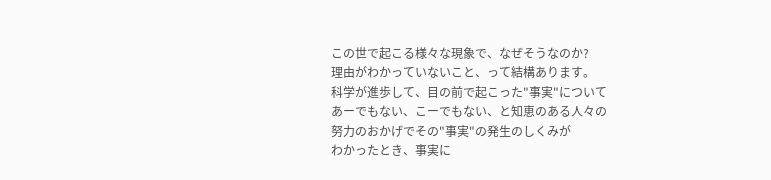この世で起こる様々な現象で、なぜそうなのか?
理由がわかっていないこと、って結構あります。
科学が進歩して、目の前で起こった"事実"について
あーでもない、こーでもない、と知恵のある人々の
努力のおかげでその"事実"の発生のしくみが
わかったとき、事実に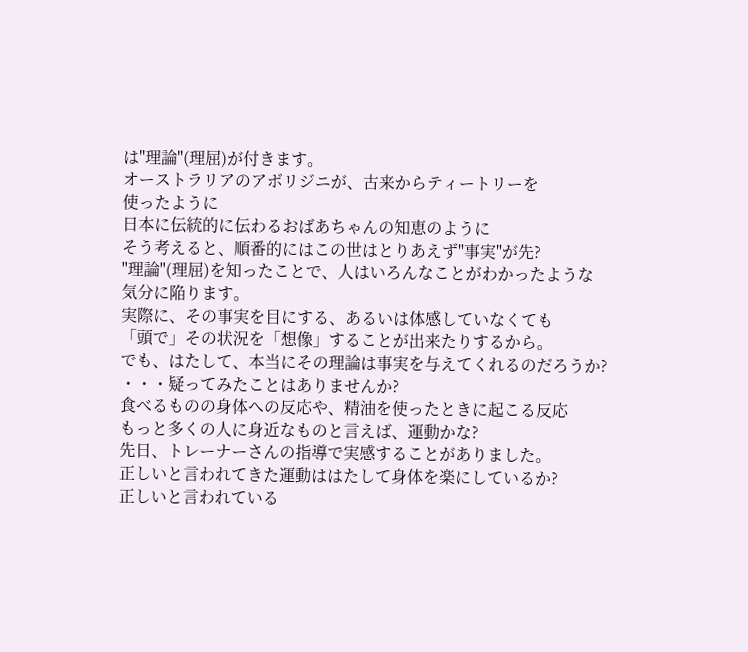は"理論"(理屈)が付きます。
オーストラリアのアボリジニが、古来からティートリーを
使ったように
日本に伝統的に伝わるおばあちゃんの知恵のように
そう考えると、順番的にはこの世はとりあえず"事実"が先?
"理論"(理屈)を知ったことで、人はいろんなことがわかったような
気分に陥ります。
実際に、その事実を目にする、あるいは体感していなくても
「頭で」その状況を「想像」することが出来たりするから。
でも、はたして、本当にその理論は事実を与えてくれるのだろうか?
・・・疑ってみたことはありませんか?
食べるものの身体への反応や、精油を使ったときに起こる反応
もっと多くの人に身近なものと言えば、運動かな?
先日、トレーナーさんの指導で実感することがありました。
正しいと言われてきた運動ははたして身体を楽にしているか?
正しいと言われている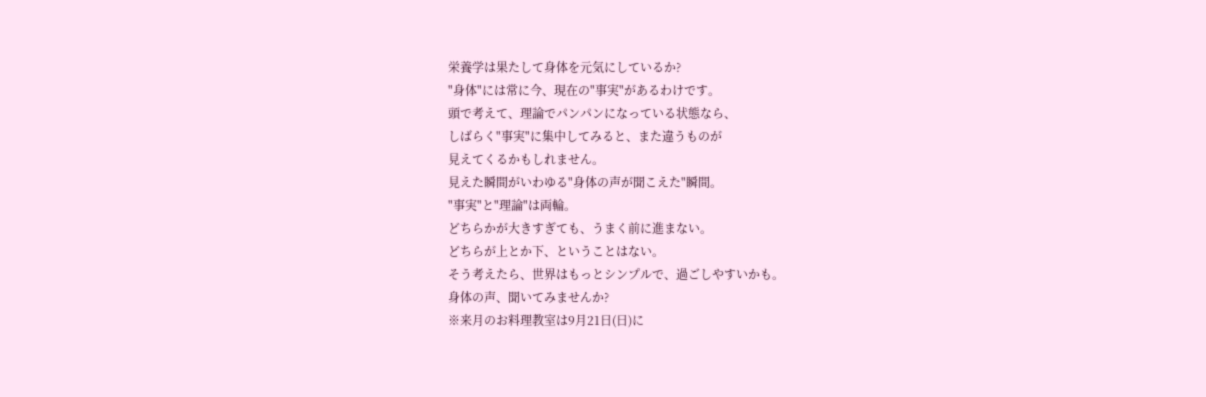栄養学は果たして身体を元気にしているか?
"身体"には常に今、現在の"事実"があるわけです。
頭で考えて、理論でパンパンになっている状態なら、
しばらく"事実"に集中してみると、また違うものが
見えてくるかもしれません。
見えた瞬間がいわゆる"身体の声が聞こえた"瞬間。
"事実"と"理論"は両輪。
どちらかが大きすぎても、うまく前に進まない。
どちらが上とか下、ということはない。
そう考えたら、世界はもっとシンプルで、過ごしやすいかも。
身体の声、聞いてみませんか?
※来月のお料理教室は9月21日(日)に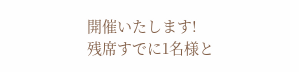開催いたします!
残席すでに1名様と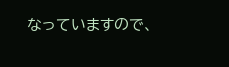なっていますので、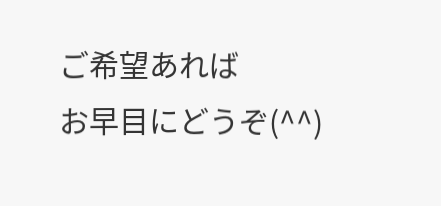ご希望あれば
お早目にどうぞ(^^)